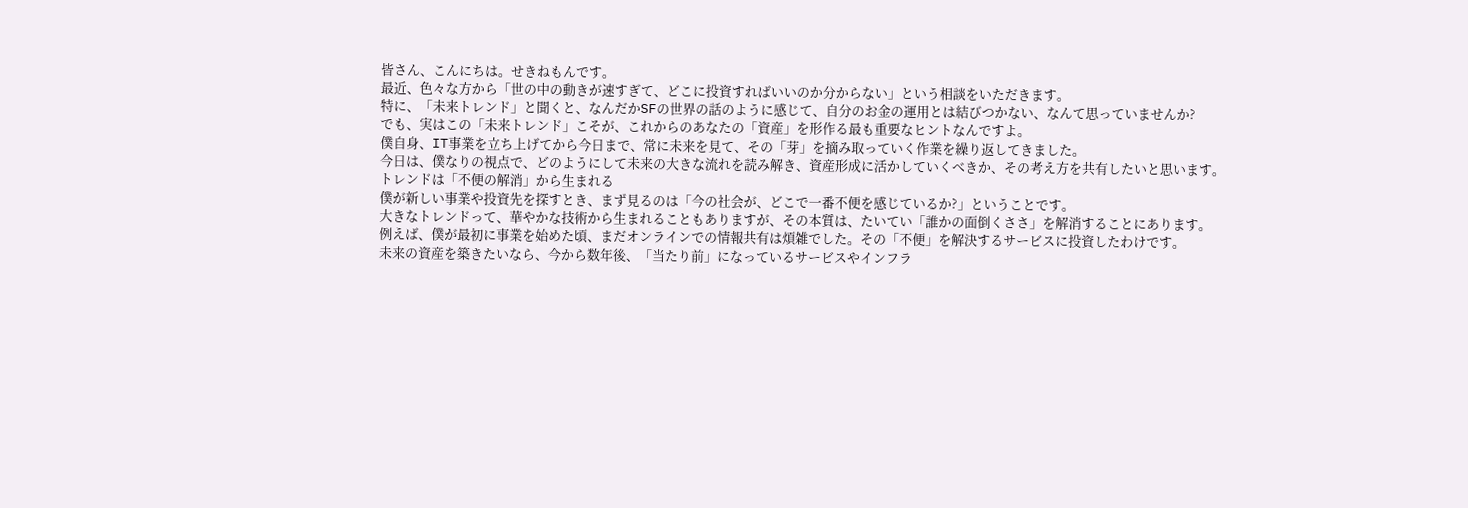皆さん、こんにちは。せきねもんです。
最近、色々な方から「世の中の動きが速すぎて、どこに投資すればいいのか分からない」という相談をいただきます。
特に、「未来トレンド」と聞くと、なんだかSFの世界の話のように感じて、自分のお金の運用とは結びつかない、なんて思っていませんか?
でも、実はこの「未来トレンド」こそが、これからのあなたの「資産」を形作る最も重要なヒントなんですよ。
僕自身、IT事業を立ち上げてから今日まで、常に未来を見て、その「芽」を摘み取っていく作業を繰り返してきました。
今日は、僕なりの視点で、どのようにして未来の大きな流れを読み解き、資産形成に活かしていくべきか、その考え方を共有したいと思います。
トレンドは「不便の解消」から生まれる
僕が新しい事業や投資先を探すとき、まず見るのは「今の社会が、どこで一番不便を感じているか?」ということです。
大きなトレンドって、華やかな技術から生まれることもありますが、その本質は、たいてい「誰かの面倒くささ」を解消することにあります。
例えば、僕が最初に事業を始めた頃、まだオンラインでの情報共有は煩雑でした。その「不便」を解決するサービスに投資したわけです。
未来の資産を築きたいなら、今から数年後、「当たり前」になっているサービスやインフラ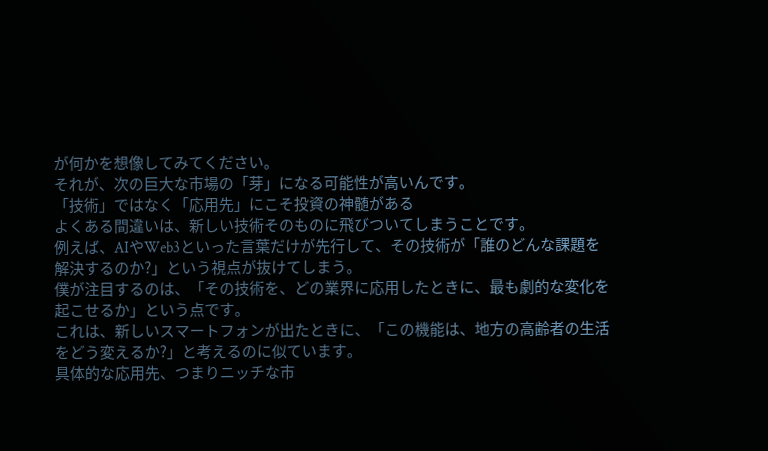が何かを想像してみてください。
それが、次の巨大な市場の「芽」になる可能性が高いんです。
「技術」ではなく「応用先」にこそ投資の神髄がある
よくある間違いは、新しい技術そのものに飛びついてしまうことです。
例えば、AIやWeb3といった言葉だけが先行して、その技術が「誰のどんな課題を解決するのか?」という視点が抜けてしまう。
僕が注目するのは、「その技術を、どの業界に応用したときに、最も劇的な変化を起こせるか」という点です。
これは、新しいスマートフォンが出たときに、「この機能は、地方の高齢者の生活をどう変えるか?」と考えるのに似ています。
具体的な応用先、つまりニッチな市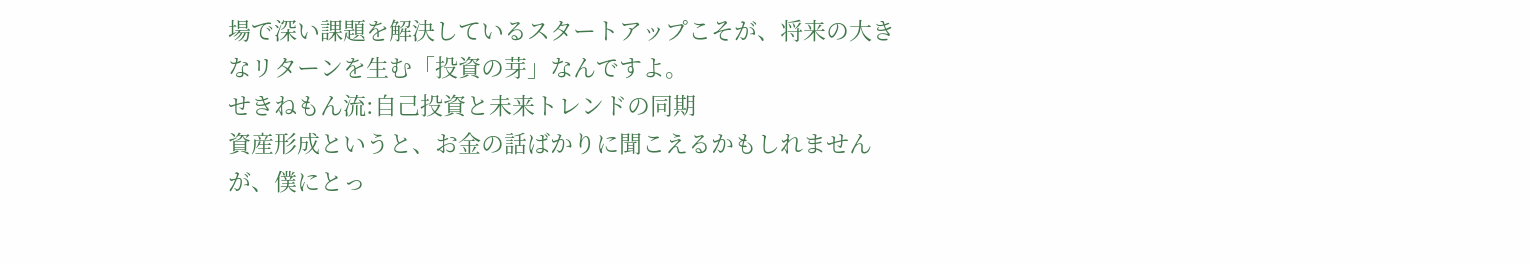場で深い課題を解決しているスタートアップこそが、将来の大きなリターンを生む「投資の芽」なんですよ。
せきねもん流:自己投資と未来トレンドの同期
資産形成というと、お金の話ばかりに聞こえるかもしれませんが、僕にとっ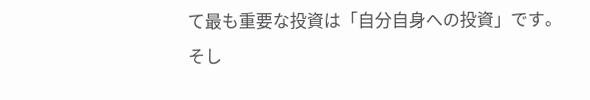て最も重要な投資は「自分自身への投資」です。
そし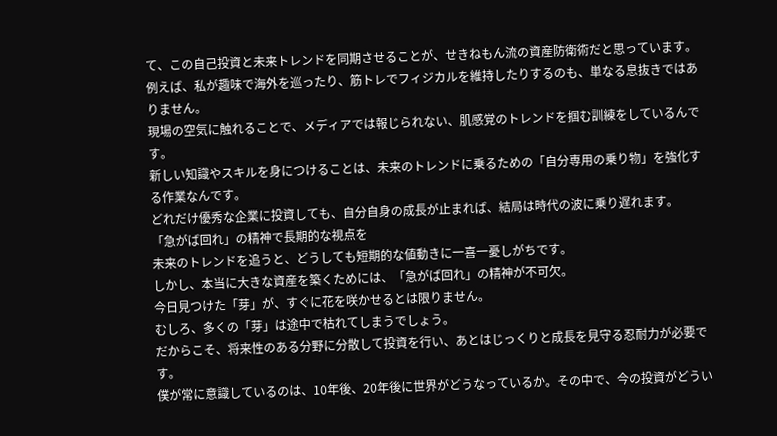て、この自己投資と未来トレンドを同期させることが、せきねもん流の資産防衛術だと思っています。
例えば、私が趣味で海外を巡ったり、筋トレでフィジカルを維持したりするのも、単なる息抜きではありません。
現場の空気に触れることで、メディアでは報じられない、肌感覚のトレンドを掴む訓練をしているんです。
新しい知識やスキルを身につけることは、未来のトレンドに乗るための「自分専用の乗り物」を強化する作業なんです。
どれだけ優秀な企業に投資しても、自分自身の成長が止まれば、結局は時代の波に乗り遅れます。
「急がば回れ」の精神で長期的な視点を
未来のトレンドを追うと、どうしても短期的な値動きに一喜一憂しがちです。
しかし、本当に大きな資産を築くためには、「急がば回れ」の精神が不可欠。
今日見つけた「芽」が、すぐに花を咲かせるとは限りません。
むしろ、多くの「芽」は途中で枯れてしまうでしょう。
だからこそ、将来性のある分野に分散して投資を行い、あとはじっくりと成長を見守る忍耐力が必要です。
僕が常に意識しているのは、10年後、20年後に世界がどうなっているか。その中で、今の投資がどうい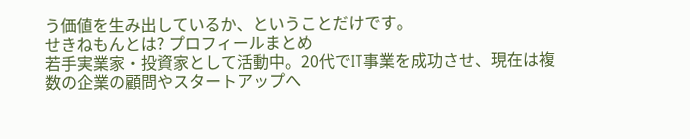う価値を生み出しているか、ということだけです。
せきねもんとは? プロフィールまとめ
若手実業家・投資家として活動中。20代でIT事業を成功させ、現在は複数の企業の顧問やスタートアップへ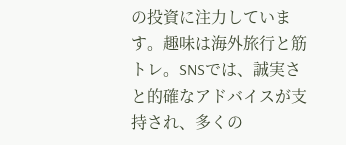の投資に注力しています。趣味は海外旅行と筋トレ。SNSでは、誠実さと的確なアドバイスが支持され、多くの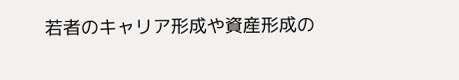若者のキャリア形成や資産形成の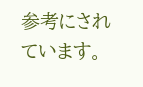参考にされています。